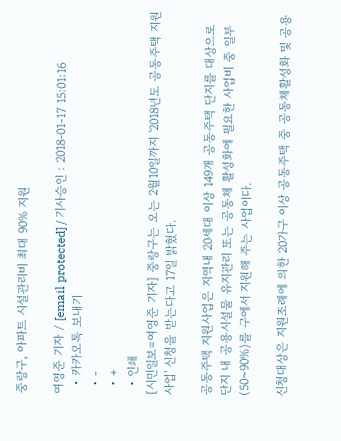중랑구, 아파트 시설관리비 최대 90% 지원

여영준 기자 / [email protected] / 기사승인 : 2018-01-17 15:01:16
  • 카카오톡 보내기
  • -
  • +
  • 인쇄
[시민일보=여영준 기자] 중랑구는 오는 2월10일까지 '2018년도 공동주택 지원사업' 신청을 받는다고 17일 밝혔다.

공동주택 지원사업은 지역내 20세대 이상 149개 공동주택 단지를 대상으로 단지 내 공용시설물 유지관리 또는 공동체 활성화에 필요한 사업비 중 일부(50~90%)를 구에서 지원해 주는 사업이다.

신청대상은 지원조례에 의한 20가구 이상 공동주택 중 공동체활성화 및 공용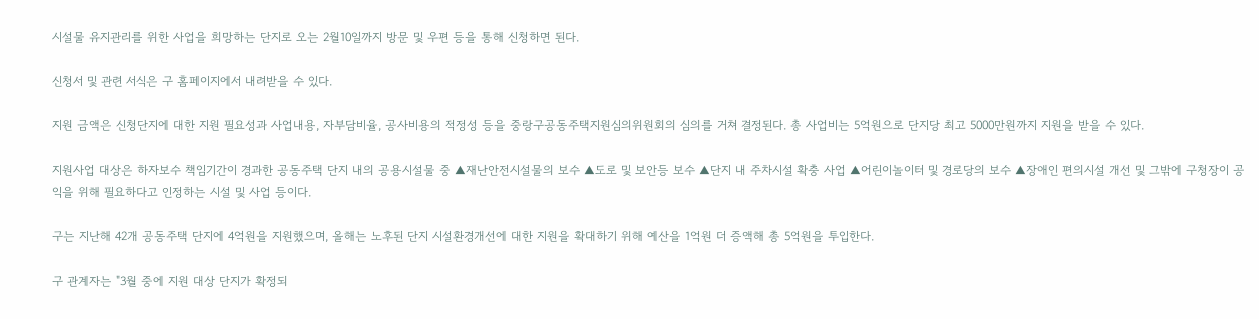시설물 유지관리를 위한 사업을 희망하는 단지로 오는 2월10일까지 방문 및 우편 등을 통해 신청하면 된다.

신청서 및 관련 서식은 구 홈페이지에서 내려받을 수 있다.

지원 금액은 신청단지에 대한 지원 필요성과 사업내용, 자부담비율, 공사비용의 적정성 등을 중랑구공동주택지원심의위원회의 심의를 거쳐 결정된다. 총 사업비는 5억원으로 단지당 최고 5000만원까지 지원을 받을 수 있다.

지원사업 대상은 하자보수 책임기간이 경과한 공동주택 단지 내의 공용시설물 중 ▲재난안전시설물의 보수 ▲도로 및 보안등 보수 ▲단지 내 주차시설 확충 사업 ▲어린이놀이터 및 경로당의 보수 ▲장애인 편의시설 개선 및 그밖에 구청장이 공익을 위해 필요하다고 인정하는 시설 및 사업 등이다.

구는 지난해 42개 공동주택 단지에 4억원을 지원했으며, 올해는 노후된 단지 시설환경개선에 대한 지원을 확대하기 위해 예산을 1억원 더 증액해 총 5억원을 투입한다.

구 관계자는 "3월 중에 지원 대상 단지가 확정되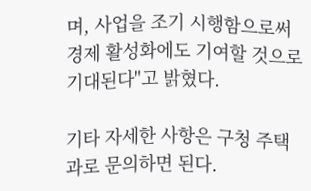며, 사업을 조기 시행함으로써 경제 활성화에도 기여할 것으로 기대된다"고 밝혔다.

기타 자세한 사항은 구청 주택과로 문의하면 된다.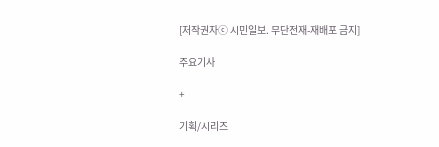[저작권자ⓒ 시민일보. 무단전재-재배포 금지]

주요기사

+

기획/시리즈